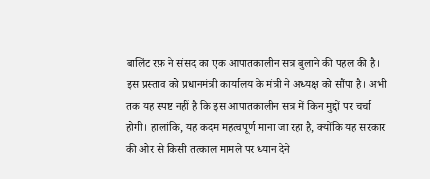बालिंट रफ़ ने संसद का एक आपातकालीन सत्र बुलाने की पहल की है। इस प्रस्ताव को प्रधानमंत्री कार्यालय के मंत्री ने अध्यक्ष को सौंपा है। अभी तक यह स्पष्ट नहीं है कि इस आपातकालीन सत्र में किन मुद्दों पर चर्चा होगी। हालांकि, यह कदम महत्वपूर्ण माना जा रहा है, क्योंकि यह सरकार की ओर से किसी तत्काल मामले पर ध्यान देने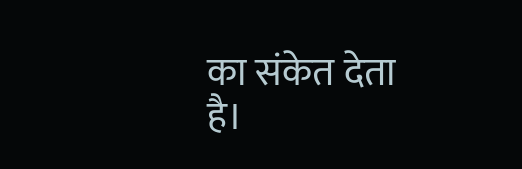का संकेत देता है।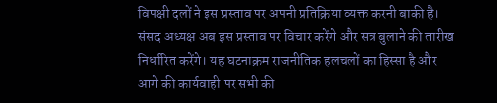विपक्षी दलों ने इस प्रस्ताव पर अपनी प्रतिक्रिया व्यक्त करनी बाकी है। संसद अध्यक्ष अब इस प्रस्ताव पर विचार करेंगे और सत्र बुलाने की तारीख निर्धारित करेंगे। यह घटनाक्रम राजनीतिक हलचलों का हिस्सा है और आगे की कार्यवाही पर सभी की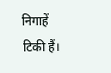निगाहें टिकी हैं।